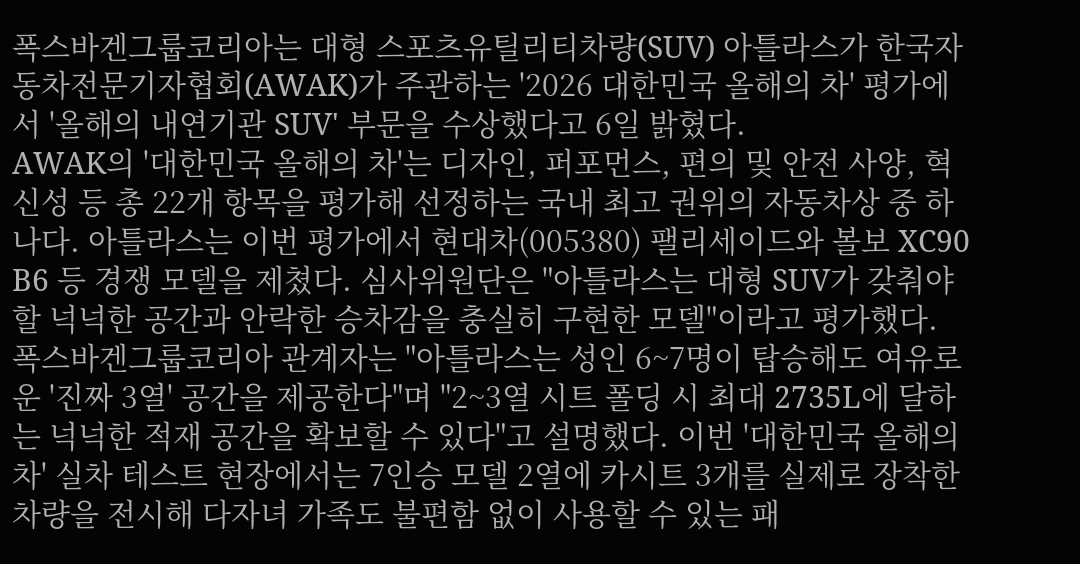폭스바겐그룹코리아는 대형 스포츠유틸리티차량(SUV) 아틀라스가 한국자동차전문기자협회(AWAK)가 주관하는 '2026 대한민국 올해의 차' 평가에서 '올해의 내연기관 SUV' 부문을 수상했다고 6일 밝혔다.
AWAK의 '대한민국 올해의 차'는 디자인, 퍼포먼스, 편의 및 안전 사양, 혁신성 등 총 22개 항목을 평가해 선정하는 국내 최고 권위의 자동차상 중 하나다. 아틀라스는 이번 평가에서 현대차(005380) 팰리세이드와 볼보 XC90 B6 등 경쟁 모델을 제쳤다. 심사위원단은 "아틀라스는 대형 SUV가 갖춰야 할 넉넉한 공간과 안락한 승차감을 충실히 구현한 모델"이라고 평가했다.
폭스바겐그룹코리아 관계자는 "아틀라스는 성인 6~7명이 탑승해도 여유로운 '진짜 3열' 공간을 제공한다"며 "2~3열 시트 폴딩 시 최대 2735L에 달하는 넉넉한 적재 공간을 확보할 수 있다"고 설명했다. 이번 '대한민국 올해의 차' 실차 테스트 현장에서는 7인승 모델 2열에 카시트 3개를 실제로 장착한 차량을 전시해 다자녀 가족도 불편함 없이 사용할 수 있는 패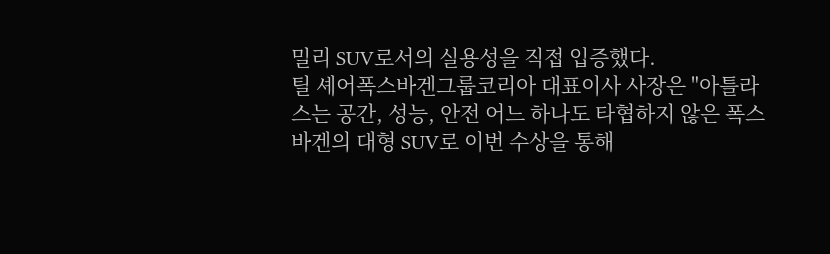밀리 SUV로서의 실용성을 직접 입증했다.
틸 셰어폭스바겐그룹코리아 대표이사 사장은 "아틀라스는 공간, 성능, 안전 어느 하나도 타협하지 않은 폭스바겐의 대형 SUV로 이번 수상을 통해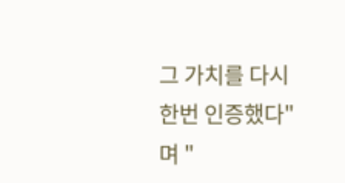그 가치를 다시 한번 인증했다"며 "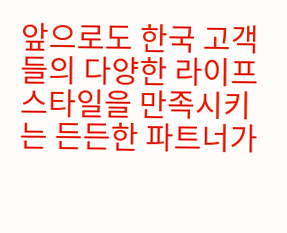앞으로도 한국 고객들의 다양한 라이프스타일을 만족시키는 든든한 파트너가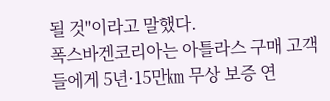될 것"이라고 말했다.
폭스바겐코리아는 아틀라스 구매 고객들에게 5년·15만㎞ 무상 보증 연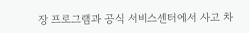장 프로그램과 공식 서비스센터에서 사고 차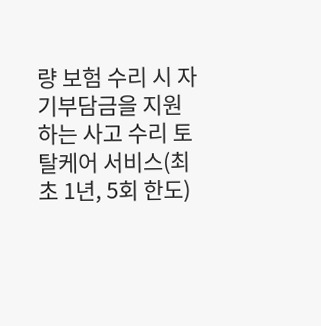량 보험 수리 시 자기부담금을 지원하는 사고 수리 토탈케어 서비스(최초 1년, 5회 한도)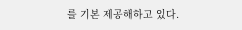를 기본 제공해하고 있다.